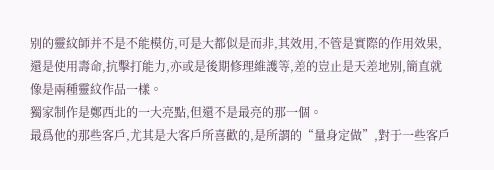别的靈紋師并不是不能模仿,可是大都似是而非,其效用,不管是實際的作用效果,還是使用壽命,抗擊打能力,亦或是後期修理維護等,差的豈止是天差地别,簡直就像是兩種靈紋作品一樣。
獨家制作是鄭西北的一大亮點,但還不是最亮的那一個。
最爲他的那些客戶,尤其是大客戶所喜歡的,是所謂的“量身定做”,對于一些客戶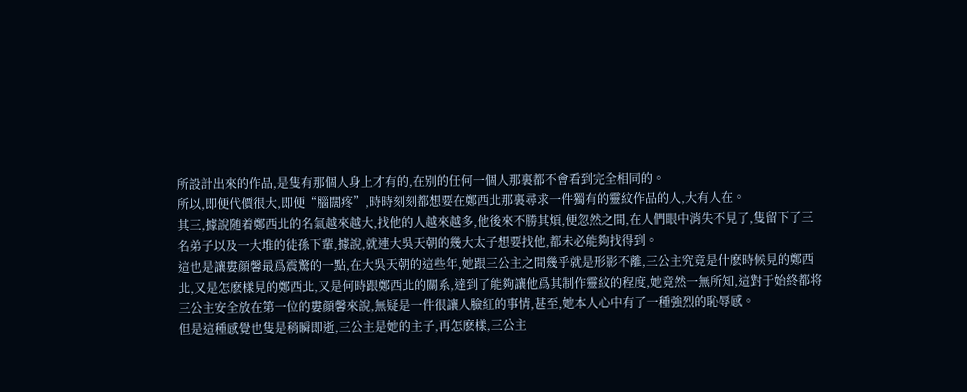所設計出來的作品,是隻有那個人身上才有的,在别的任何一個人那裏都不會看到完全相同的。
所以,即便代價很大,即便“腦闊疼”,時時刻刻都想要在鄭西北那裏尋求一件獨有的靈紋作品的人,大有人在。
其三,據說随着鄭西北的名氣越來越大,找他的人越來越多,他後來不勝其煩,便忽然之間,在人們眼中消失不見了,隻留下了三名弟子以及一大堆的徒孫下輩,據說,就連大吳天朝的幾大太子想要找他,都未必能夠找得到。
這也是讓婁顔馨最爲震驚的一點,在大吳天朝的這些年,她跟三公主之間幾乎就是形影不離,三公主究竟是什麽時候見的鄭西北,又是怎麽樣見的鄭西北,又是何時跟鄭西北的關系,達到了能夠讓他爲其制作靈紋的程度,她竟然一無所知,這對于始終都将三公主安全放在第一位的婁顔馨來說,無疑是一件很讓人臉紅的事情,甚至,她本人心中有了一種強烈的恥辱感。
但是這種感覺也隻是稍瞬即逝,三公主是她的主子,再怎麽樣,三公主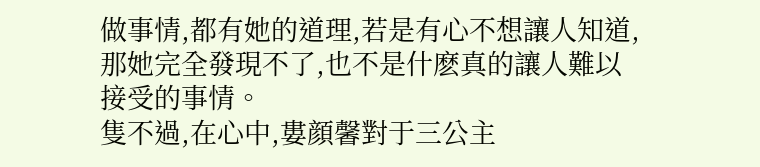做事情,都有她的道理,若是有心不想讓人知道,那她完全發現不了,也不是什麽真的讓人難以接受的事情。
隻不過,在心中,婁顔馨對于三公主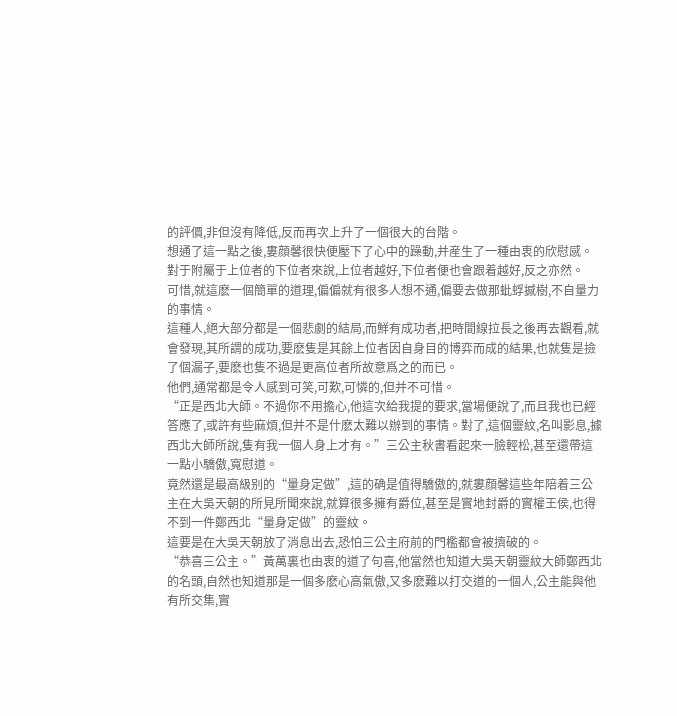的評價,非但沒有降低,反而再次上升了一個很大的台階。
想通了這一點之後,婁顔馨很快便壓下了心中的躁動,并産生了一種由衷的欣慰感。
對于附屬于上位者的下位者來說,上位者越好,下位者便也會跟着越好,反之亦然。
可惜,就這麽一個簡單的道理,偏偏就有很多人想不通,偏要去做那蚍蜉撼樹,不自量力的事情。
這種人,絕大部分都是一個悲劇的結局,而鮮有成功者,把時間線拉長之後再去觀看,就會發現,其所謂的成功,要麽隻是其餘上位者因自身目的博弈而成的結果,也就隻是撿了個漏子,要麽也隻不過是更高位者所故意爲之的而已。
他們,通常都是令人感到可笑,可歎,可憐的,但并不可惜。
“正是西北大師。不過你不用擔心,他這次給我提的要求,當場便說了,而且我也已經答應了,或許有些麻煩,但并不是什麽太難以辦到的事情。對了,這個靈紋,名叫影息,據西北大師所說,隻有我一個人身上才有。”三公主秋書看起來一臉輕松,甚至還帶這一點小驕傲,寬慰道。
竟然還是最高級别的“量身定做”,這的确是值得驕傲的,就婁顔馨這些年陪着三公主在大吳天朝的所見所聞來說,就算很多擁有爵位,甚至是實地封爵的實權王侯,也得不到一件鄭西北“量身定做”的靈紋。
這要是在大吳天朝放了消息出去,恐怕三公主府前的門檻都會被擠破的。
“恭喜三公主。”黃萬裏也由衷的道了句喜,他當然也知道大吳天朝靈紋大師鄭西北的名頭,自然也知道那是一個多麽心高氣傲,又多麽難以打交道的一個人,公主能與他有所交集,實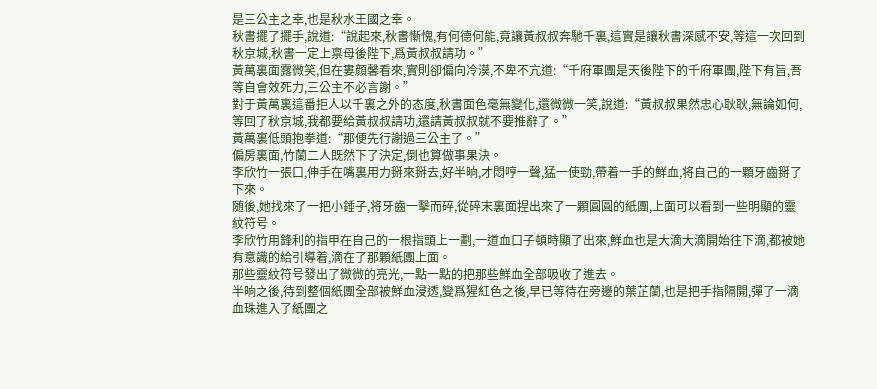是三公主之幸,也是秋水王國之幸。
秋書擺了擺手,說道:“說起來,秋書慚愧,有何德何能,竟讓黃叔叔奔馳千裏,這實是讓秋書深感不安,等這一次回到秋京城,秋書一定上禀母後陛下,爲黃叔叔請功。”
黃萬裏面露微笑,但在婁顔馨看來,實則卻偏向冷漠,不卑不亢道:“千府軍團是天後陛下的千府軍團,陛下有旨,吾等自會效死力,三公主不必言謝。”
對于黃萬裏這番拒人以千裏之外的态度,秋書面色毫無變化,還微微一笑,說道:“黃叔叔果然忠心耿耿,無論如何,等回了秋京城,我都要給黃叔叔請功,還請黃叔叔就不要推辭了。”
黃萬裏低頭抱拳道:“那便先行謝過三公主了。”
偏房裏面,竹蘭二人既然下了決定,倒也算做事果決。
李欣竹一張口,伸手在嘴裏用力掰來掰去,好半晌,才悶哼一聲,猛一使勁,帶着一手的鮮血,将自己的一顆牙齒掰了下來。
随後,她找來了一把小錘子,将牙齒一擊而碎,從碎末裏面捏出來了一顆圓圓的紙團,上面可以看到一些明顯的靈紋符号。
李欣竹用鋒利的指甲在自己的一根指頭上一劃,一道血口子頓時顯了出來,鮮血也是大滴大滴開始往下滴,都被她有意識的給引導着,滴在了那顆紙團上面。
那些靈紋符号發出了微微的亮光,一點一點的把那些鮮血全部吸收了進去。
半晌之後,待到整個紙團全部被鮮血浸透,變爲猩紅色之後,早已等待在旁邊的葉芷蘭,也是把手指隔開,彈了一滴血珠進入了紙團之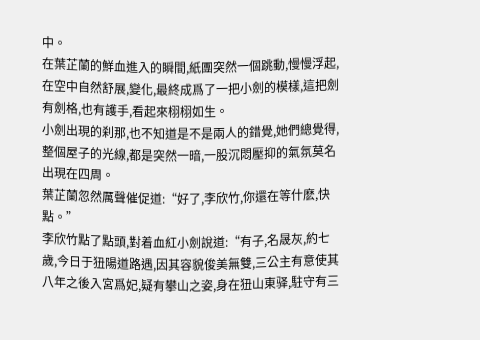中。
在葉芷蘭的鮮血進入的瞬間,紙團突然一個跳動,慢慢浮起,在空中自然舒展,變化,最終成爲了一把小劍的模樣,這把劍有劍格,也有護手,看起來栩栩如生。
小劍出現的刹那,也不知道是不是兩人的錯覺,她們總覺得,整個屋子的光線,都是突然一暗,一股沉悶壓抑的氣氛莫名出現在四周。
葉芷蘭忽然厲聲催促道:“好了,李欣竹,你還在等什麽,快點。”
李欣竹點了點頭,對着血紅小劍說道:“有子,名晟灰,約七歲,今日于狃陽道路遇,因其容貌俊美無雙,三公主有意使其八年之後入宮爲妃,疑有攀山之姿,身在狃山東驿,駐守有三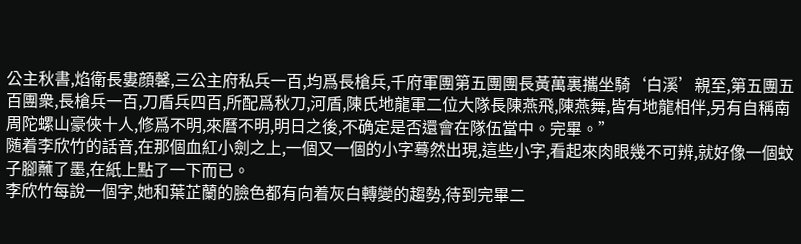公主秋書,焰衛長婁顔馨,三公主府私兵一百,均爲長槍兵,千府軍團第五團團長黃萬裏攜坐騎‘白溪’親至,第五團五百團衆,長槍兵一百,刀盾兵四百,所配爲秋刀,河盾,陳氏地龍軍二位大隊長陳燕飛,陳燕舞,皆有地龍相伴,另有自稱南周陀螺山豪俠十人,修爲不明,來曆不明,明日之後,不确定是否還會在隊伍當中。完畢。”
随着李欣竹的話音,在那個血紅小劍之上,一個又一個的小字蓦然出現,這些小字,看起來肉眼幾不可辨,就好像一個蚊子腳蘸了墨,在紙上點了一下而已。
李欣竹每說一個字,她和葉芷蘭的臉色都有向着灰白轉變的趨勢,待到完畢二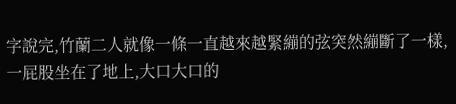字說完,竹蘭二人就像一條一直越來越緊繃的弦突然繃斷了一樣,一屁股坐在了地上,大口大口的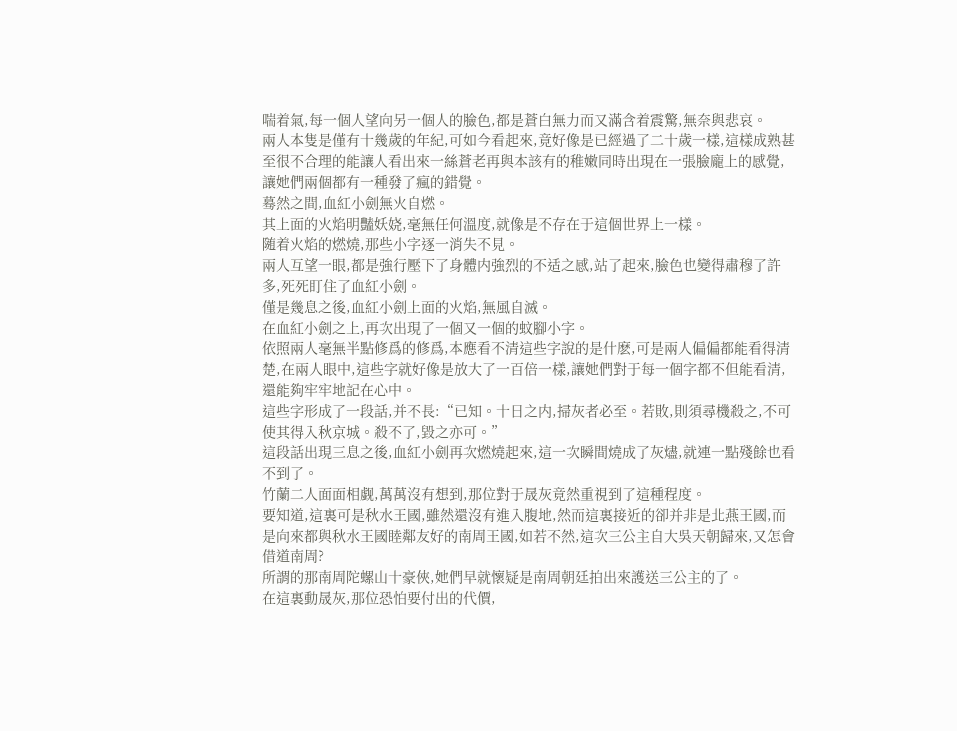喘着氣,每一個人望向另一個人的臉色,都是蒼白無力而又滿含着震驚,無奈與悲哀。
兩人本隻是僅有十幾歲的年紀,可如今看起來,竟好像是已經過了二十歲一樣,這樣成熟甚至很不合理的能讓人看出來一絲蒼老再與本該有的稚嫩同時出現在一張臉龐上的感覺,讓她們兩個都有一種發了瘋的錯覺。
蓦然之間,血紅小劍無火自燃。
其上面的火焰明豔妖娆,毫無任何溫度,就像是不存在于這個世界上一樣。
随着火焰的燃燒,那些小字逐一消失不見。
兩人互望一眼,都是強行壓下了身體内強烈的不适之感,站了起來,臉色也變得肅穆了許多,死死盯住了血紅小劍。
僅是幾息之後,血紅小劍上面的火焰,無風自滅。
在血紅小劍之上,再次出現了一個又一個的蚊腳小字。
依照兩人毫無半點修爲的修爲,本應看不清這些字說的是什麽,可是兩人偏偏都能看得清楚,在兩人眼中,這些字就好像是放大了一百倍一樣,讓她們對于每一個字都不但能看清,還能夠牢牢地記在心中。
這些字形成了一段話,并不長:“已知。十日之内,掃灰者必至。若敗,則須尋機殺之,不可使其得入秋京城。殺不了,毀之亦可。”
這段話出現三息之後,血紅小劍再次燃燒起來,這一次瞬間燒成了灰燼,就連一點殘餘也看不到了。
竹蘭二人面面相觑,萬萬沒有想到,那位對于晟灰竟然重視到了這種程度。
要知道,這裏可是秋水王國,雖然還沒有進入腹地,然而這裏接近的卻并非是北燕王國,而是向來都與秋水王國睦鄰友好的南周王國,如若不然,這次三公主自大吳天朝歸來,又怎會借道南周?
所謂的那南周陀螺山十豪俠,她們早就懷疑是南周朝廷拍出來護送三公主的了。
在這裏動晟灰,那位恐怕要付出的代價,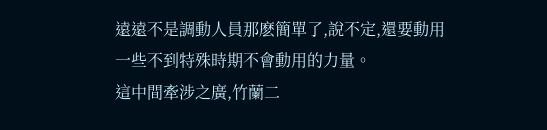遠遠不是調動人員那麽簡單了,說不定,還要動用一些不到特殊時期不會動用的力量。
這中間牽涉之廣,竹蘭二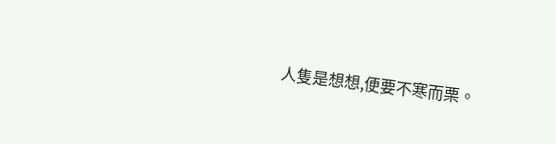人隻是想想,便要不寒而栗。